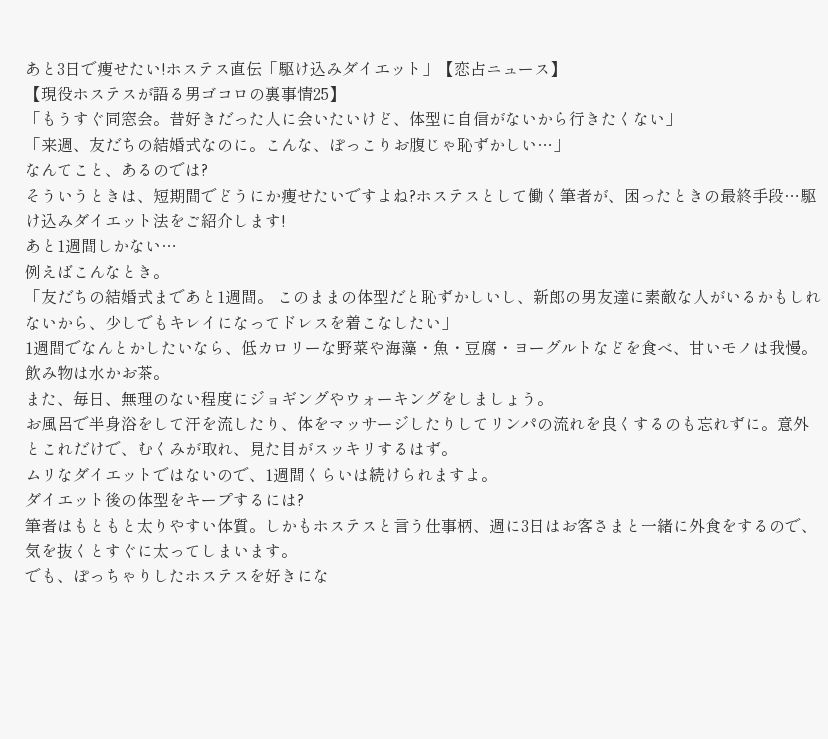あと3日で痩せたい!ホステス直伝「駆け込みダイエット」【恋占ニュース】
【現役ホステスが語る男ゴコロの裏事情25】
「もうすぐ同窓会。昔好きだった人に会いたいけど、体型に自信がないから行きたくない」
「来週、友だちの結婚式なのに。こんな、ぽっこりお腹じゃ恥ずかしい…」
なんてこと、あるのでは?
そういうときは、短期間でどうにか痩せたいですよね?ホステスとして働く筆者が、困ったときの最終手段…駆け込みダイエット法をご紹介します!
あと1週間しかない…
例えばこんなとき。
「友だちの結婚式まであと1週間。 このままの体型だと恥ずかしいし、新郎の男友達に素敵な人がいるかもしれないから、少しでもキレイになってドレスを着こなしたい」
1週間でなんとかしたいなら、低カロリーな野菜や海藻・魚・豆腐・ヨーグルトなどを食べ、甘いモノは我慢。飲み物は水かお茶。
また、毎日、無理のない程度にジョギングやウォーキングをしましょう。
お風呂で半身浴をして汗を流したり、体をマッサージしたりしてリンパの流れを良くするのも忘れずに。意外とこれだけで、むくみが取れ、見た目がスッキリするはず。
ムリなダイエットではないので、1週間くらいは続けられますよ。
ダイエット後の体型をキープするには?
筆者はもともと太りやすい体質。しかもホステスと言う仕事柄、週に3日はお客さまと一緒に外食をするので、気を抜くとすぐに太ってしまいます。
でも、ぽっちゃりしたホステスを好きにな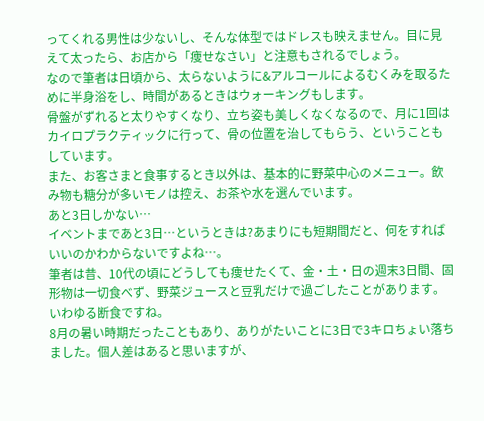ってくれる男性は少ないし、そんな体型ではドレスも映えません。目に見えて太ったら、お店から「痩せなさい」と注意もされるでしょう。
なので筆者は日頃から、太らないように&アルコールによるむくみを取るために半身浴をし、時間があるときはウォーキングもします。
骨盤がずれると太りやすくなり、立ち姿も美しくなくなるので、月に1回はカイロプラクティックに行って、骨の位置を治してもらう、ということもしています。
また、お客さまと食事するとき以外は、基本的に野菜中心のメニュー。飲み物も糖分が多いモノは控え、お茶や水を選んでいます。
あと3日しかない…
イベントまであと3日…というときは?あまりにも短期間だと、何をすればいいのかわからないですよね…。
筆者は昔、10代の頃にどうしても痩せたくて、金・土・日の週末3日間、固形物は一切食べず、野菜ジュースと豆乳だけで過ごしたことがあります。いわゆる断食ですね。
8月の暑い時期だったこともあり、ありがたいことに3日で3キロちょい落ちました。個人差はあると思いますが、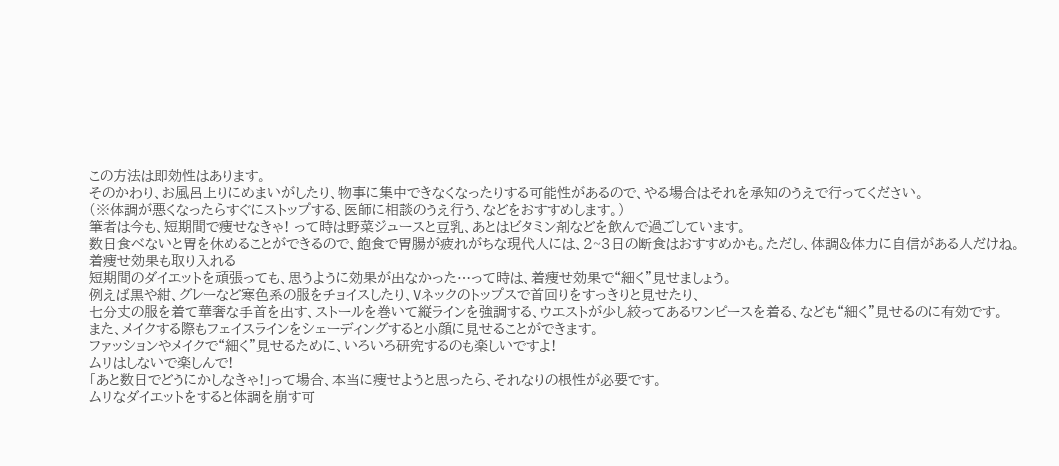この方法は即効性はあります。
そのかわり、お風呂上りにめまいがしたり、物事に集中できなくなったりする可能性があるので、やる場合はそれを承知のうえで行ってください。
(※体調が悪くなったらすぐにストップする、医師に相談のうえ行う、などをおすすめします。)
筆者は今も、短期間で痩せなきゃ! って時は野菜ジュースと豆乳、あとはビタミン剤などを飲んで過ごしています。
数日食べないと胃を休めることができるので、飽食で胃腸が疲れがちな現代人には、2~3日の断食はおすすめかも。ただし、体調&体力に自信がある人だけね。
着痩せ効果も取り入れる
短期間のダイエットを頑張っても、思うように効果が出なかった…って時は、着痩せ効果で“細く”見せましょう。
例えば黒や紺、グレーなど寒色系の服をチョイスしたり、Vネックのトップスで首回りをすっきりと見せたり、
七分丈の服を着て華奢な手首を出す、ストールを巻いて縦ラインを強調する、ウエストが少し絞ってあるワンピースを着る、なども“細く”見せるのに有効です。
また、メイクする際もフェイスラインをシェーディングすると小顔に見せることができます。
ファッションやメイクで“細く”見せるために、いろいろ研究するのも楽しいですよ!
ムリはしないで楽しんで!
「あと数日でどうにかしなきゃ!」って場合、本当に痩せようと思ったら、それなりの根性が必要です。
ムリなダイエットをすると体調を崩す可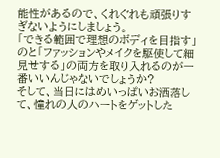能性があるので、くれぐれも頑張りすぎないようにしましょう。
「できる範囲で理想のボディを目指す」のと「ファッションやメイクを駆使して細見せする」の両方を取り入れるのが一番いいんじゃないでしょうか?
そして、当日にはめいっぱいお洒落して、憧れの人のハートをゲットした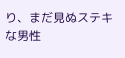り、まだ見ぬステキな男性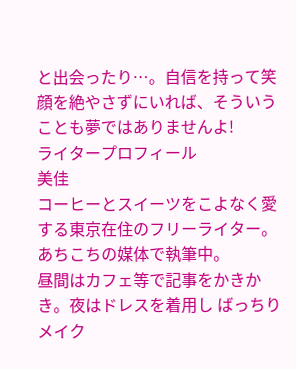と出会ったり…。自信を持って笑顔を絶やさずにいれば、そういうことも夢ではありませんよ!
ライタープロフィール
美佳
コーヒーとスイーツをこよなく愛する東京在住のフリーライター。あちこちの媒体で執筆中。
昼間はカフェ等で記事をかきかき。夜はドレスを着用し ばっちりメイク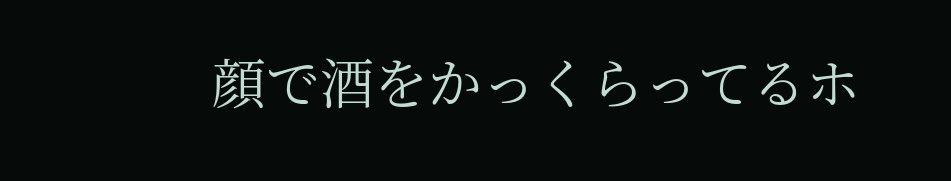顔で酒をかっくらってるホ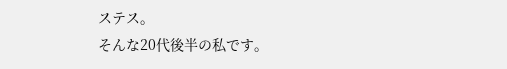ステス。
そんな20代後半の私です。